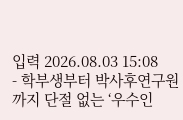입력 2026.08.03 15:08
- 학부생부터 박사후연구원까지 단절 없는 ‘우수인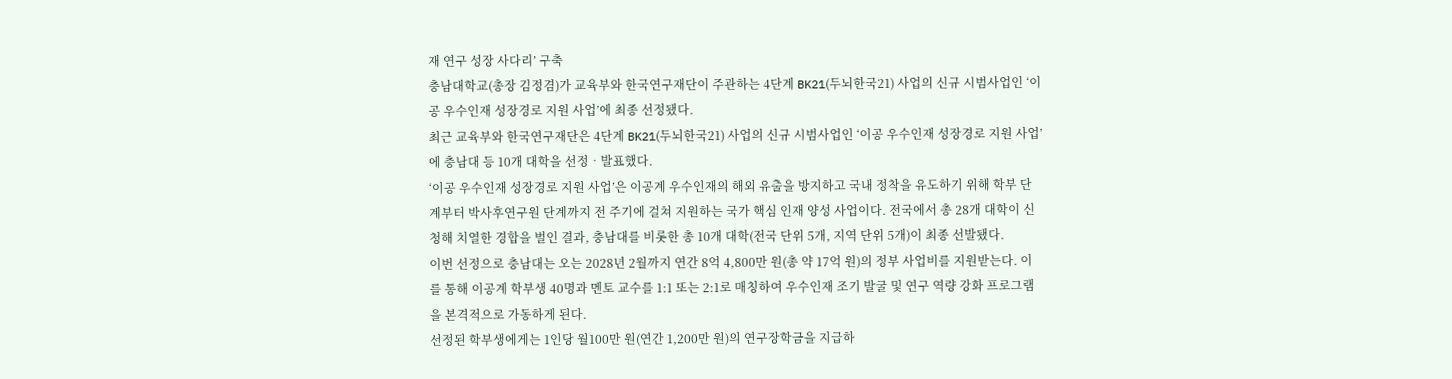재 연구 성장 사다리’ 구축
충남대학교(총장 김정겸)가 교육부와 한국연구재단이 주관하는 4단계 BK21(두뇌한국21) 사업의 신규 시범사업인 ‘이공 우수인재 성장경로 지원 사업’에 최종 선정됐다.
최근 교육부와 한국연구재단은 4단계 BK21(두뇌한국21) 사업의 신규 시범사업인 ‘이공 우수인재 성장경로 지원 사업’에 충남대 등 10개 대학을 선정‧발표했다.
‘이공 우수인재 성장경로 지원 사업’은 이공계 우수인재의 해외 유출을 방지하고 국내 정착을 유도하기 위해 학부 단계부터 박사후연구원 단계까지 전 주기에 걸쳐 지원하는 국가 핵심 인재 양성 사업이다. 전국에서 총 28개 대학이 신청해 치열한 경합을 벌인 결과, 충남대를 비롯한 총 10개 대학(전국 단위 5개, 지역 단위 5개)이 최종 선발됐다.
이번 선정으로 충남대는 오는 2028년 2월까지 연간 8억 4,800만 원(총 약 17억 원)의 정부 사업비를 지원받는다. 이를 통해 이공계 학부생 40명과 멘토 교수를 1:1 또는 2:1로 매칭하여 우수인재 조기 발굴 및 연구 역량 강화 프로그램을 본격적으로 가동하게 된다.
선정된 학부생에게는 1인당 월100만 원(연간 1,200만 원)의 연구장학금을 지급하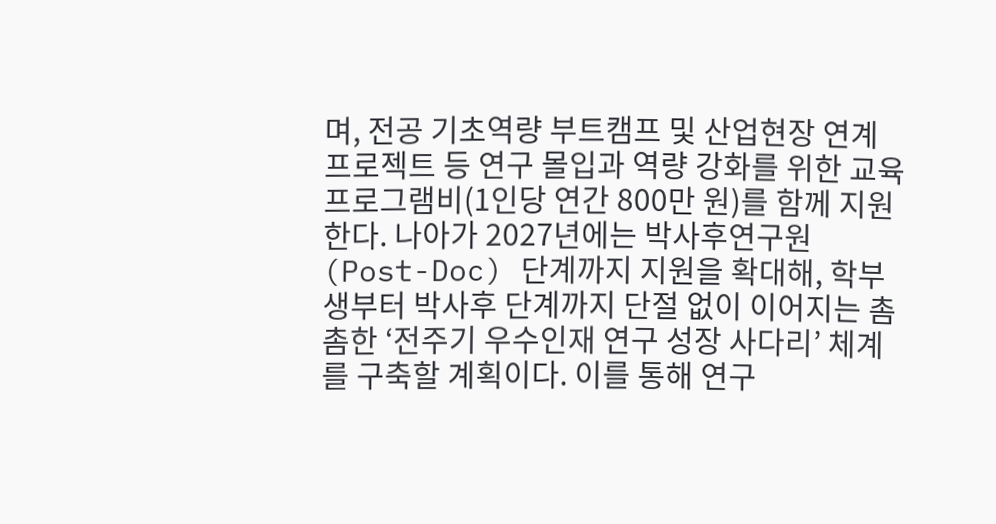며, 전공 기초역량 부트캠프 및 산업현장 연계 프로젝트 등 연구 몰입과 역량 강화를 위한 교육 프로그램비(1인당 연간 800만 원)를 함께 지원한다. 나아가 2027년에는 박사후연구원(Post-Doc) 단계까지 지원을 확대해, 학부생부터 박사후 단계까지 단절 없이 이어지는 촘촘한 ‘전주기 우수인재 연구 성장 사다리’ 체계를 구축할 계획이다. 이를 통해 연구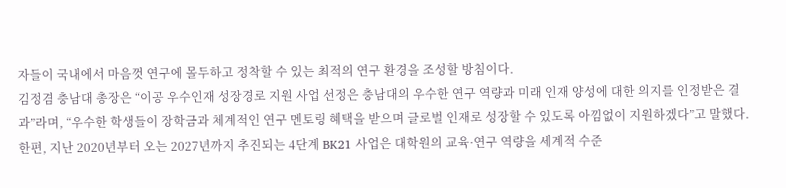자들이 국내에서 마음껏 연구에 몰두하고 정착할 수 있는 최적의 연구 환경을 조성할 방침이다.
김정겸 충남대 총장은 “이공 우수인재 성장경로 지원 사업 선정은 충남대의 우수한 연구 역량과 미래 인재 양성에 대한 의지를 인정받은 결과”라며, “우수한 학생들이 장학금과 체계적인 연구 멘토링 혜택을 받으며 글로벌 인재로 성장할 수 있도록 아낌없이 지원하겠다”고 말했다.
한편, 지난 2020년부터 오는 2027년까지 추진되는 4단계 BK21 사업은 대학원의 교육·연구 역량을 세계적 수준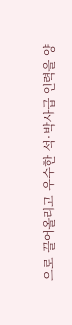으로 끌어올리고 우수한 석·박사급 인력을 양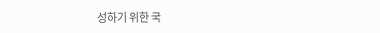성하기 위한 국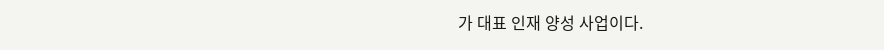가 대표 인재 양성 사업이다.